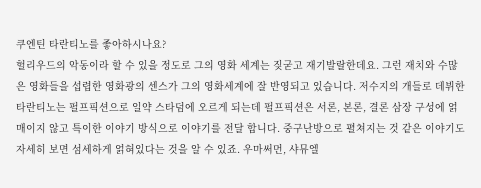쿠엔틴 타란티노를 좋아하시나요?
헐리우드의 악동이라 할 수 있을 정도로 그의 영화 세계는 짖굳고 재기발랄한데요. 그런 재치와 수많은 영화들을 섭렵한 영화광의 센스가 그의 영화세계에 잘 반영되고 있습니다. 저수지의 개들로 데뷔한 타란티노는 펄프픽션으로 일약 스타덤에 오르게 되는데 펄프픽션은 서론, 본론, 결론 삼장 구성에 얽매이지 않고 특이한 이야기 방식으로 이야기를 전달 합니다. 중구난방으로 펼쳐지는 것 같은 이야기도 자세히 보면 섬세하게 얽혀있다는 것을 알 수 있죠. 우마써먼, 샤뮤엘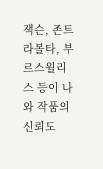잭슨, 존트라볼타, 부르스윌리스 등이 나와 작품의 신뢰도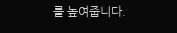를 높여줍니다.